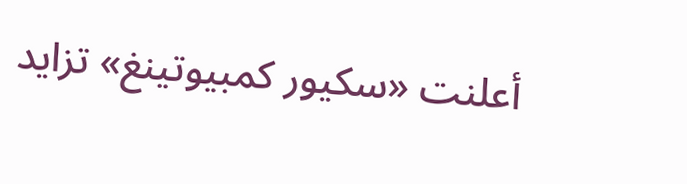أعلنت «سكيور كمبيوتينغ» تزايد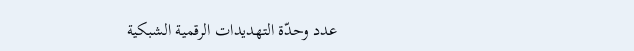عدد وحدّة التهديدات الرقمية الشبكية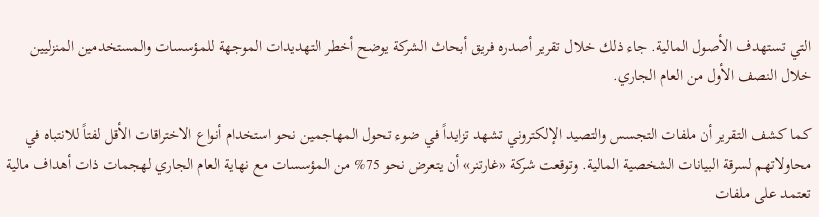التي تستهدف الأصول المالية. جاء ذلك خلال تقرير أصدره فريق أبحاث الشركة يوضح أخطر التهديدات الموجهة للمؤسسات والمستخدمين المنزليين خلال النصف الأول من العام الجاري.

كما كشف التقرير أن ملفات التجسس والتصيد الإلكتروني تشهد تزايداً في ضوء تحول المهاجمين نحو استخدام أنواع الاختراقات الأقل لفتاً للانتباه في محاولاتهم لسرقة البيانات الشخصية المالية. وتوقعت شركة «غارتنر» أن يتعرض نحو 75% من المؤسسات مع نهاية العام الجاري لهجمات ذات أهداف مالية تعتمد على ملفات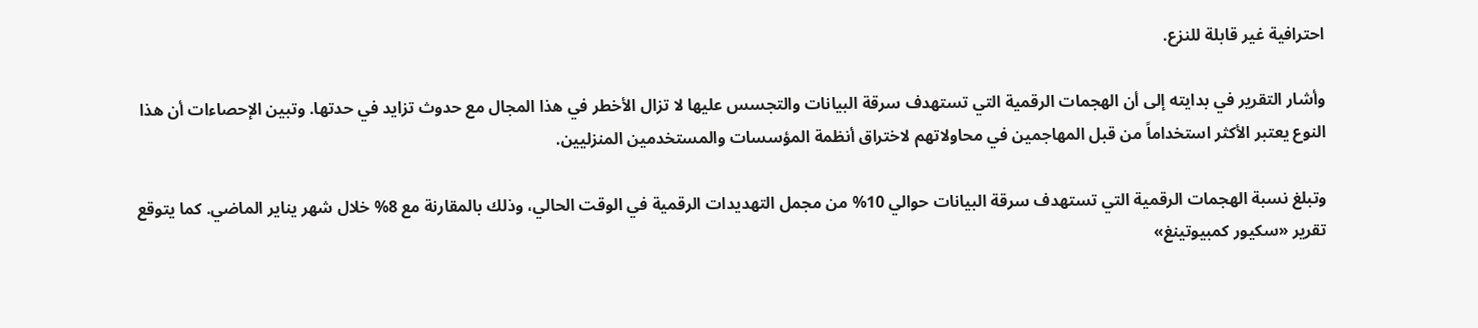احترافية غير قابلة للنزع.

وأشار التقرير في بدايته إلى أن الهجمات الرقمية التي تستهدف سرقة البيانات والتجسس عليها لا تزال الأخطر في هذا المجال مع حدوث تزايد في حدتها. وتبين الإحصاءات أن هذا النوع يعتبر الأكثر استخداماً من قبل المهاجمين في محاولاتهم لاختراق أنظمة المؤسسات والمستخدمين المنزليين.

وتبلغ نسبة الهجمات الرقمية التي تستهدف سرقة البيانات حوالي 10% من مجمل التهديدات الرقمية في الوقت الحالي، وذلك بالمقارنة مع 8% خلال شهر يناير الماضي. كما يتوقع تقرير «سكيور كمبيوتينغ»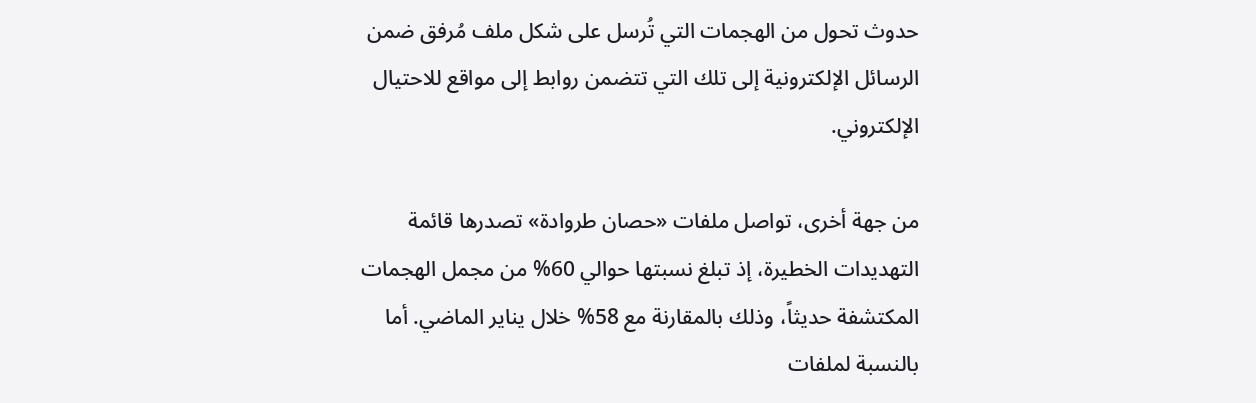حدوث تحول من الهجمات التي تُرسل على شكل ملف مُرفق ضمن الرسائل الإلكترونية إلى تلك التي تتضمن روابط إلى مواقع للاحتيال الإلكتروني.

من جهة أخرى، تواصل ملفات «حصان طروادة» تصدرها قائمة التهديدات الخطيرة، إذ تبلغ نسبتها حوالي 60% من مجمل الهجمات المكتشفة حديثاً، وذلك بالمقارنة مع 58% خلال يناير الماضي. أما بالنسبة لملفات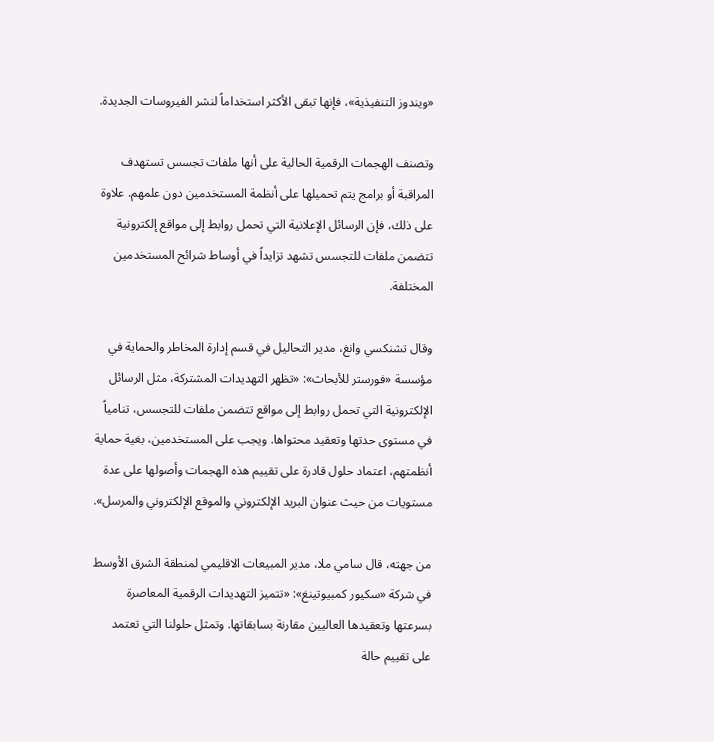«ويندوز التنفيذية»، فإنها تبقى الأكثر استخداماً لنشر الفيروسات الجديدة.

وتصنف الهجمات الرقمية الحالية على أنها ملفات تجسس تستهدف المراقبة أو برامج يتم تحميلها على أنظمة المستخدمين دون علمهم. علاوة على ذلك، فإن الرسائل الإعلانية التي تحمل روابط إلى مواقع إلكترونية تتضمن ملفات للتجسس تشهد تزايداً في أوساط شرائح المستخدمين المختلفة.

وقال تشنكسي وانغ، مدير التحاليل في قسم إدارة المخاطر والحماية في مؤسسة «فورستر للأبحاث»: «تظهر التهديدات المشتركة، مثل الرسائل الإلكترونية التي تحمل روابط إلى مواقع تتضمن ملفات للتجسس، تنامياً في مستوى حدتها وتعقيد محتواها. ويجب على المستخدمين، بغية حماية أنظمتهم، اعتماد حلول قادرة على تقييم هذه الهجمات وأصولها على عدة مستويات من حيث عنوان البريد الإلكتروني والموقع الإلكتروني والمرسل».

من جهته، قال سامي ملا، مدير المبيعات الاقليمي لمنطقة الشرق الأوسط في شركة «سكيور كمبيوتينغ»: «تتميز التهديدات الرقمية المعاصرة بسرعتها وتعقيدها العاليين مقارنة بسابقاتها. وتمثل حلولنا التي تعتمد على تقييم حالة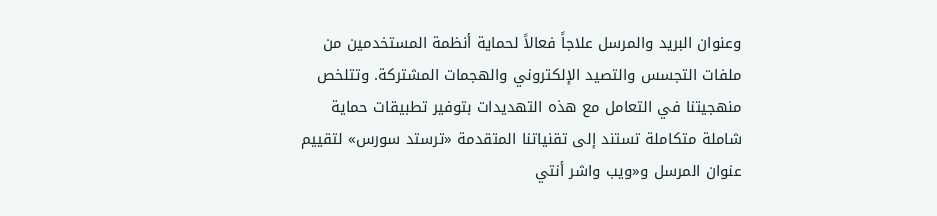وعنوان البريد والمرسل علاجاً فعالاً لحماية أنظمة المستخدمين من ملفات التجسس والتصيد الإلكتروني والهجمات المشتركة. وتتلخص منهجيتنا في التعامل مع هذه التهديدات بتوفير تطبيقات حماية شاملة متكاملة تستند إلى تقنياتنا المتقدمة «ترستد سورس» لتقييم عنوان المرسل و«ويب واشر أنتي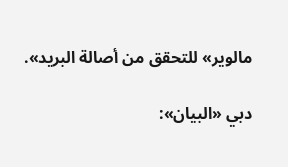مالوير» للتحقق من أصالة البريد».

دبي «البيان»: